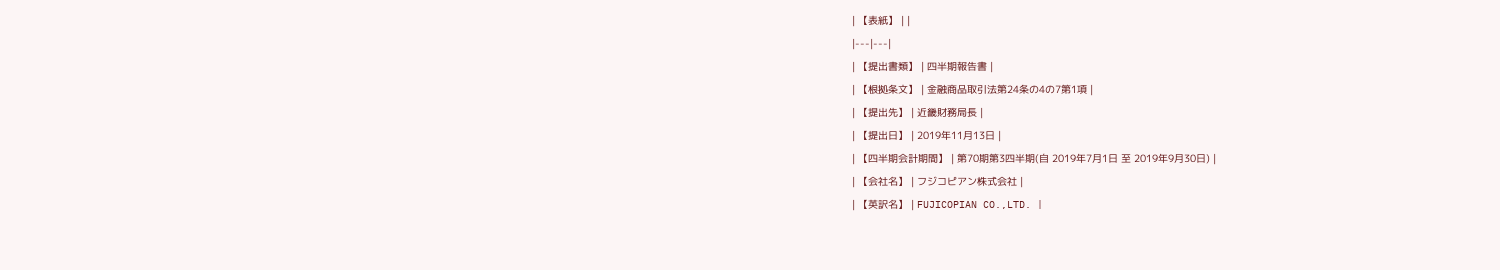| 【表紙】 | |
|---|---|
| 【提出書類】 | 四半期報告書 |
| 【根拠条文】 | 金融商品取引法第24条の4の7第1項 |
| 【提出先】 | 近畿財務局長 |
| 【提出日】 | 2019年11月13日 |
| 【四半期会計期間】 | 第70期第3四半期(自 2019年7月1日 至 2019年9月30日) |
| 【会社名】 | フジコピアン株式会社 |
| 【英訳名】 | FUJICOPIAN CO.,LTD. |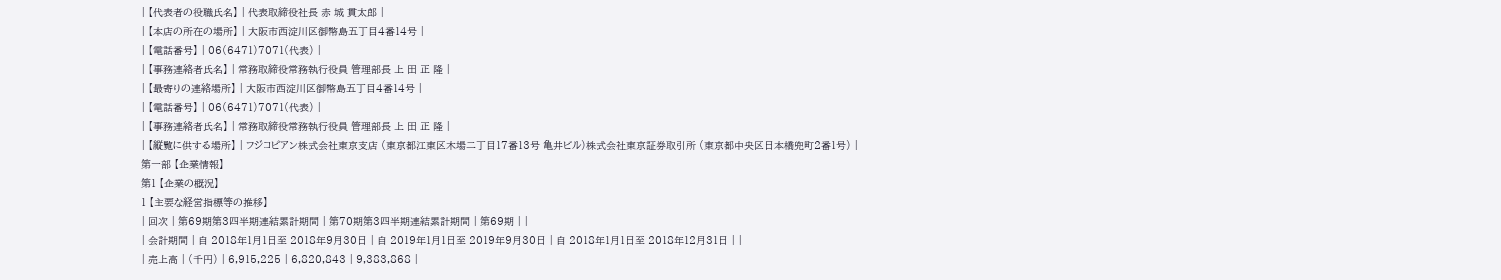| 【代表者の役職氏名】 | 代表取締役社長 赤 城 貫太郎 |
| 【本店の所在の場所】 | 大阪市西淀川区御幣島五丁目4番14号 |
| 【電話番号】 | 06(6471)7071(代表) |
| 【事務連絡者氏名】 | 常務取締役常務執行役員 管理部長 上 田 正 隆 |
| 【最寄りの連絡場所】 | 大阪市西淀川区御幣島五丁目4番14号 |
| 【電話番号】 | 06(6471)7071(代表) |
| 【事務連絡者氏名】 | 常務取締役常務執行役員 管理部長 上 田 正 隆 |
| 【縦覧に供する場所】 | フジコピアン株式会社東京支店 (東京都江東区木場二丁目17番13号 亀井ビル)株式会社東京証券取引所 (東京都中央区日本橋兜町2番1号) |
第一部 【企業情報】
第1 【企業の概況】
1 【主要な経営指標等の推移】
| 回次 | 第69期第3四半期連結累計期間 | 第70期第3四半期連結累計期間 | 第69期 | |
| 会計期間 | 自 2018年1月1日至 2018年9月30日 | 自 2019年1月1日至 2019年9月30日 | 自 2018年1月1日至 2018年12月31日 | |
| 売上高 | (千円) | 6,915,225 | 6,820,843 | 9,383,868 |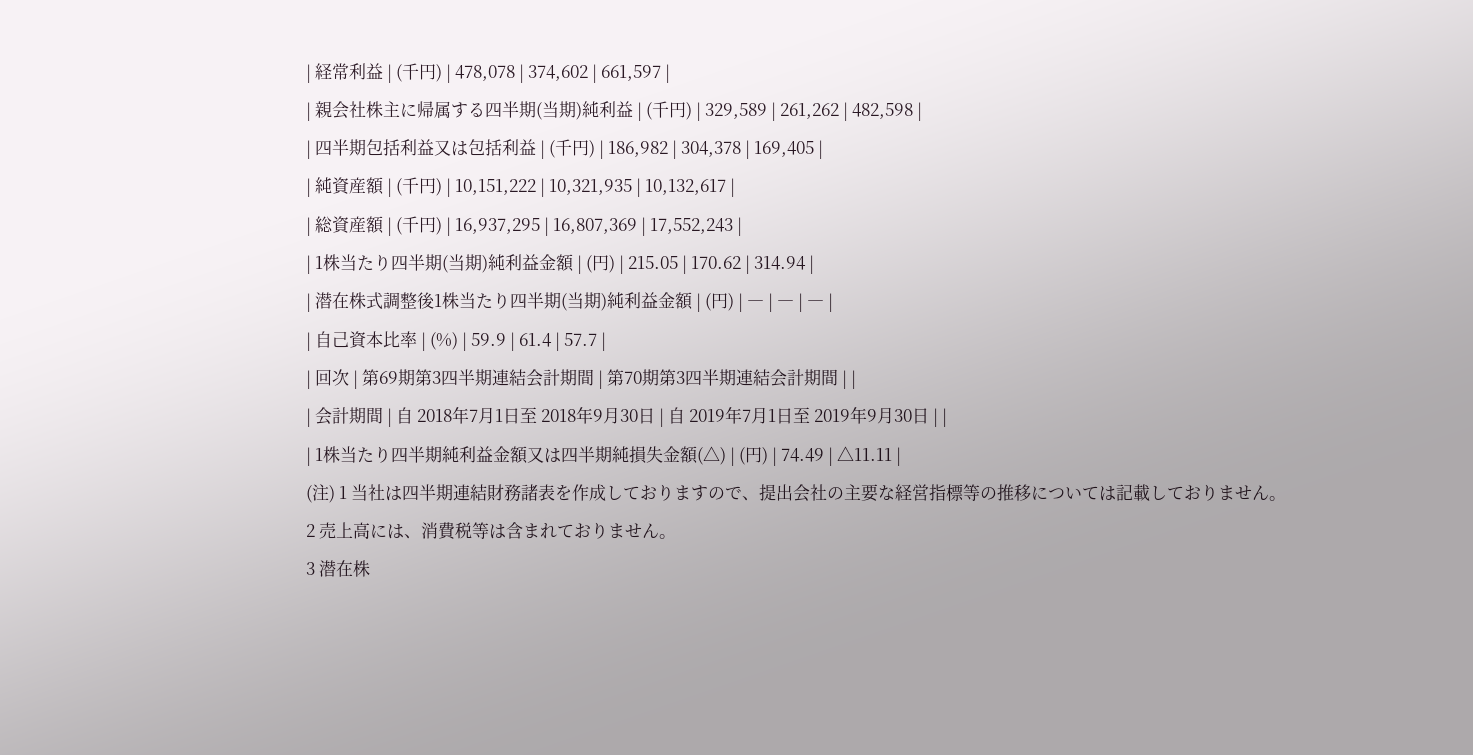| 経常利益 | (千円) | 478,078 | 374,602 | 661,597 |
| 親会社株主に帰属する四半期(当期)純利益 | (千円) | 329,589 | 261,262 | 482,598 |
| 四半期包括利益又は包括利益 | (千円) | 186,982 | 304,378 | 169,405 |
| 純資産額 | (千円) | 10,151,222 | 10,321,935 | 10,132,617 |
| 総資産額 | (千円) | 16,937,295 | 16,807,369 | 17,552,243 |
| 1株当たり四半期(当期)純利益金額 | (円) | 215.05 | 170.62 | 314.94 |
| 潜在株式調整後1株当たり四半期(当期)純利益金額 | (円) | ― | ― | ― |
| 自己資本比率 | (%) | 59.9 | 61.4 | 57.7 |
| 回次 | 第69期第3四半期連結会計期間 | 第70期第3四半期連結会計期間 | |
| 会計期間 | 自 2018年7月1日至 2018年9月30日 | 自 2019年7月1日至 2019年9月30日 | |
| 1株当たり四半期純利益金額又は四半期純損失金額(△) | (円) | 74.49 | △11.11 |
(注) 1 当社は四半期連結財務諸表を作成しておりますので、提出会社の主要な経営指標等の推移については記載しておりません。
2 売上高には、消費税等は含まれておりません。
3 潜在株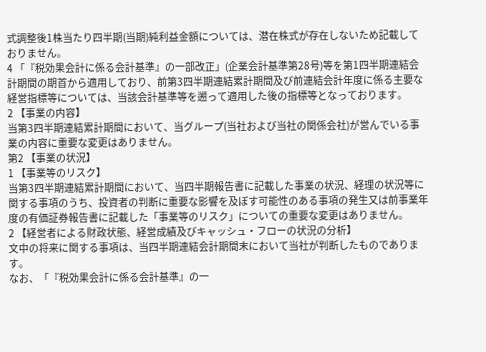式調整後1株当たり四半期(当期)純利益金額については、潜在株式が存在しないため記載しておりません。
4 「『税効果会計に係る会計基準』の一部改正」(企業会計基準第28号)等を第1四半期連結会計期間の期首から適用しており、前第3四半期連結累計期間及び前連結会計年度に係る主要な経営指標等については、当該会計基準等を遡って適用した後の指標等となっております。
2 【事業の内容】
当第3四半期連結累計期間において、当グループ(当社および当社の関係会社)が営んでいる事業の内容に重要な変更はありません。
第2 【事業の状況】
1 【事業等のリスク】
当第3四半期連結累計期間において、当四半期報告書に記載した事業の状況、経理の状況等に関する事項のうち、投資者の判断に重要な影響を及ぼす可能性のある事項の発生又は前事業年度の有価証券報告書に記載した「事業等のリスク」についての重要な変更はありません。
2 【経営者による財政状態、経営成績及びキャッシュ・フローの状況の分析】
文中の将来に関する事項は、当四半期連結会計期間末において当社が判断したものであります。
なお、「『税効果会計に係る会計基準』の一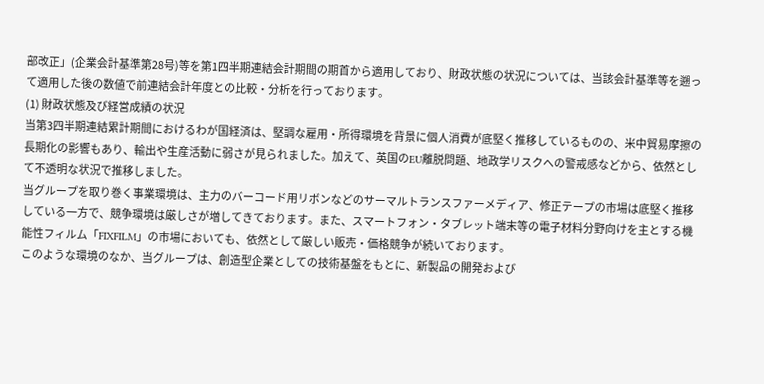部改正」(企業会計基準第28号)等を第1四半期連結会計期間の期首から適用しており、財政状態の状況については、当該会計基準等を遡って適用した後の数値で前連結会計年度との比較・分析を行っております。
(1) 財政状態及び経営成績の状況
当第3四半期連結累計期間におけるわが国経済は、堅調な雇用・所得環境を背景に個人消費が底堅く推移しているものの、米中貿易摩擦の長期化の影響もあり、輸出や生産活動に弱さが見られました。加えて、英国のEU離脱問題、地政学リスクへの警戒感などから、依然として不透明な状況で推移しました。
当グループを取り巻く事業環境は、主力のバーコード用リボンなどのサーマルトランスファーメディア、修正テープの市場は底堅く推移している一方で、競争環境は厳しさが増してきております。また、スマートフォン・タブレット端末等の電子材料分野向けを主とする機能性フィルム「FIXFILM」の市場においても、依然として厳しい販売・価格競争が続いております。
このような環境のなか、当グループは、創造型企業としての技術基盤をもとに、新製品の開発および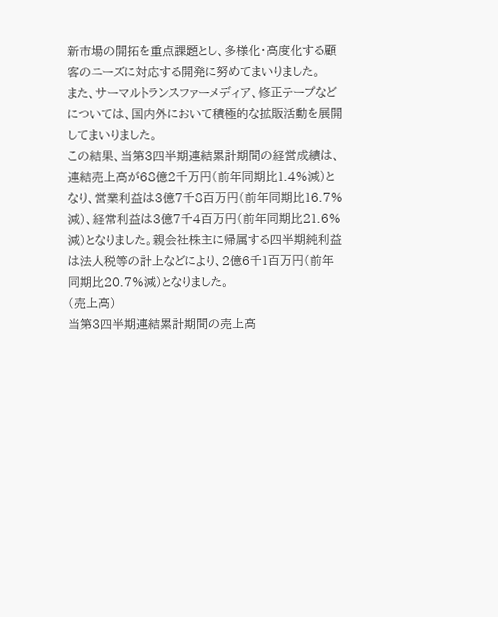新市場の開拓を重点課題とし、多様化・高度化する顧客のニーズに対応する開発に努めてまいりました。
また、サーマルトランスファーメディア、修正テープなどについては、国内外において積極的な拡販活動を展開してまいりました。
この結果、当第3四半期連結累計期間の経営成績は、連結売上高が68億2千万円(前年同期比1.4%減)となり、営業利益は3億7千8百万円(前年同期比16.7%減)、経常利益は3億7千4百万円(前年同期比21.6%減)となりました。親会社株主に帰属する四半期純利益は法人税等の計上などにより、2億6千1百万円(前年同期比20.7%減)となりました。
(売上高)
当第3四半期連結累計期間の売上高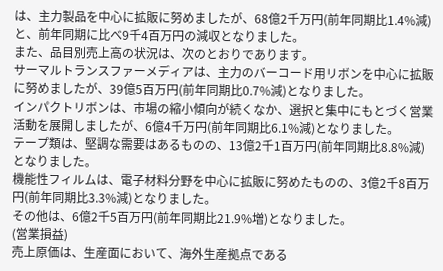は、主力製品を中心に拡販に努めましたが、68億2千万円(前年同期比1.4%減)と、前年同期に比べ9千4百万円の減収となりました。
また、品目別売上高の状況は、次のとおりであります。
サーマルトランスファーメディアは、主力のバーコード用リボンを中心に拡販に努めましたが、39億5百万円(前年同期比0.7%減)となりました。
インパクトリボンは、市場の縮小傾向が続くなか、選択と集中にもとづく営業活動を展開しましたが、6億4千万円(前年同期比6.1%減)となりました。
テープ類は、堅調な需要はあるものの、13億2千1百万円(前年同期比8.8%減)となりました。
機能性フィルムは、電子材料分野を中心に拡販に努めたものの、3億2千8百万円(前年同期比3.3%減)となりました。
その他は、6億2千5百万円(前年同期比21.9%増)となりました。
(営業損益)
売上原価は、生産面において、海外生産拠点である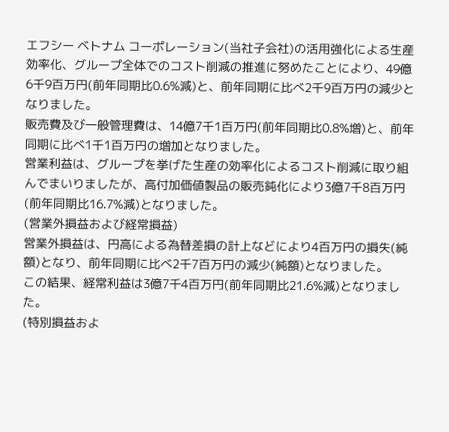エフシー ベトナム コーポレーション(当社子会社)の活用強化による生産効率化、グループ全体でのコスト削減の推進に努めたことにより、49億6千9百万円(前年同期比0.6%減)と、前年同期に比べ2千9百万円の減少となりました。
販売費及び一般管理費は、14億7千1百万円(前年同期比0.8%増)と、前年同期に比べ1千1百万円の増加となりました。
営業利益は、グループを挙げた生産の効率化によるコスト削減に取り組んでまいりましたが、高付加価値製品の販売鈍化により3億7千8百万円(前年同期比16.7%減)となりました。
(営業外損益および経常損益)
営業外損益は、円高による為替差損の計上などにより4百万円の損失(純額)となり、前年同期に比べ2千7百万円の減少(純額)となりました。
この結果、経常利益は3億7千4百万円(前年同期比21.6%減)となりました。
(特別損益およ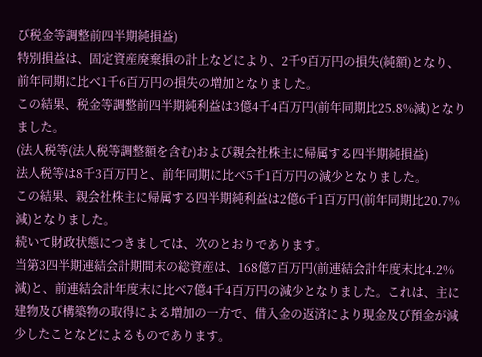び税金等調整前四半期純損益)
特別損益は、固定資産廃棄損の計上などにより、2千9百万円の損失(純額)となり、前年同期に比べ1千6百万円の損失の増加となりました。
この結果、税金等調整前四半期純利益は3億4千4百万円(前年同期比25.8%減)となりました。
(法人税等(法人税等調整額を含む)および親会社株主に帰属する四半期純損益)
法人税等は8千3百万円と、前年同期に比べ5千1百万円の減少となりました。
この結果、親会社株主に帰属する四半期純利益は2億6千1百万円(前年同期比20.7%減)となりました。
続いて財政状態につきましては、次のとおりであります。
当第3四半期連結会計期間末の総資産は、168億7百万円(前連結会計年度末比4.2%減)と、前連結会計年度末に比べ7億4千4百万円の減少となりました。これは、主に建物及び構築物の取得による増加の一方で、借入金の返済により現金及び預金が減少したことなどによるものであります。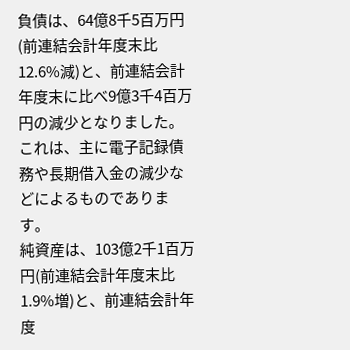負債は、64億8千5百万円(前連結会計年度末比12.6%減)と、前連結会計年度末に比べ9億3千4百万円の減少となりました。これは、主に電子記録債務や長期借入金の減少などによるものであります。
純資産は、103億2千1百万円(前連結会計年度末比1.9%増)と、前連結会計年度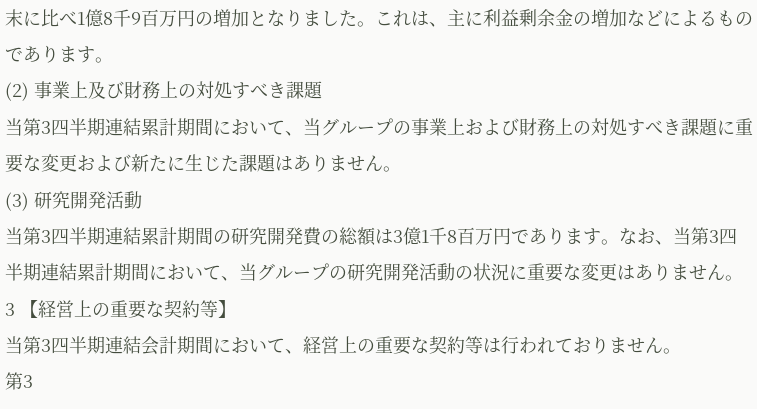末に比べ1億8千9百万円の増加となりました。これは、主に利益剰余金の増加などによるものであります。
(2) 事業上及び財務上の対処すべき課題
当第3四半期連結累計期間において、当グループの事業上および財務上の対処すべき課題に重要な変更および新たに生じた課題はありません。
(3) 研究開発活動
当第3四半期連結累計期間の研究開発費の総額は3億1千8百万円であります。なお、当第3四半期連結累計期間において、当グループの研究開発活動の状況に重要な変更はありません。
3 【経営上の重要な契約等】
当第3四半期連結会計期間において、経営上の重要な契約等は行われておりません。
第3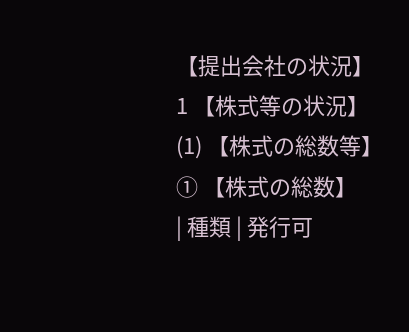【提出会社の状況】
1 【株式等の状況】
(1) 【株式の総数等】
① 【株式の総数】
| 種類 | 発行可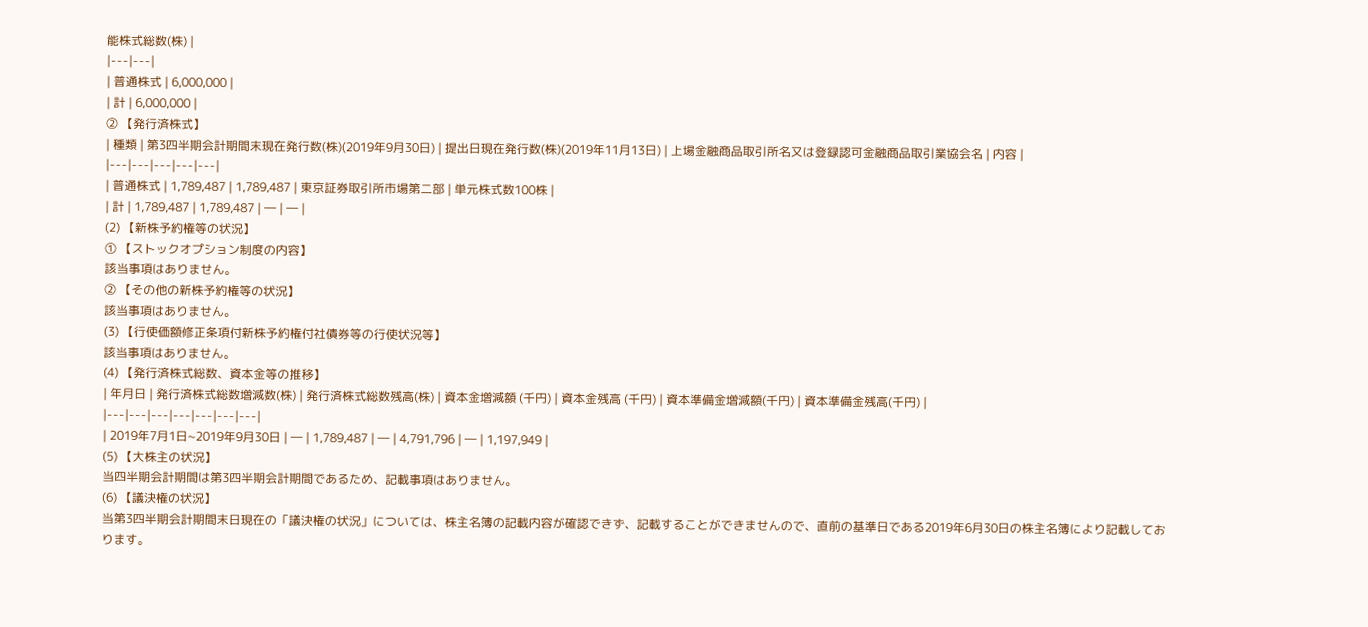能株式総数(株) |
|---|---|
| 普通株式 | 6,000,000 |
| 計 | 6,000,000 |
② 【発行済株式】
| 種類 | 第3四半期会計期間末現在発行数(株)(2019年9月30日) | 提出日現在発行数(株)(2019年11月13日) | 上場金融商品取引所名又は登録認可金融商品取引業協会名 | 内容 |
|---|---|---|---|---|
| 普通株式 | 1,789,487 | 1,789,487 | 東京証券取引所市場第二部 | 単元株式数100株 |
| 計 | 1,789,487 | 1,789,487 | ― | ― |
(2) 【新株予約権等の状況】
① 【ストックオプション制度の内容】
該当事項はありません。
② 【その他の新株予約権等の状況】
該当事項はありません。
(3) 【行使価額修正条項付新株予約権付社債券等の行使状況等】
該当事項はありません。
(4) 【発行済株式総数、資本金等の推移】
| 年月日 | 発行済株式総数増減数(株) | 発行済株式総数残高(株) | 資本金増減額 (千円) | 資本金残高 (千円) | 資本準備金増減額(千円) | 資本準備金残高(千円) |
|---|---|---|---|---|---|---|
| 2019年7月1日~2019年9月30日 | ― | 1,789,487 | ― | 4,791,796 | ― | 1,197,949 |
(5) 【大株主の状況】
当四半期会計期間は第3四半期会計期間であるため、記載事項はありません。
(6) 【議決権の状況】
当第3四半期会計期間末日現在の「議決権の状況」については、株主名簿の記載内容が確認できず、記載することができませんので、直前の基準日である2019年6月30日の株主名簿により記載しております。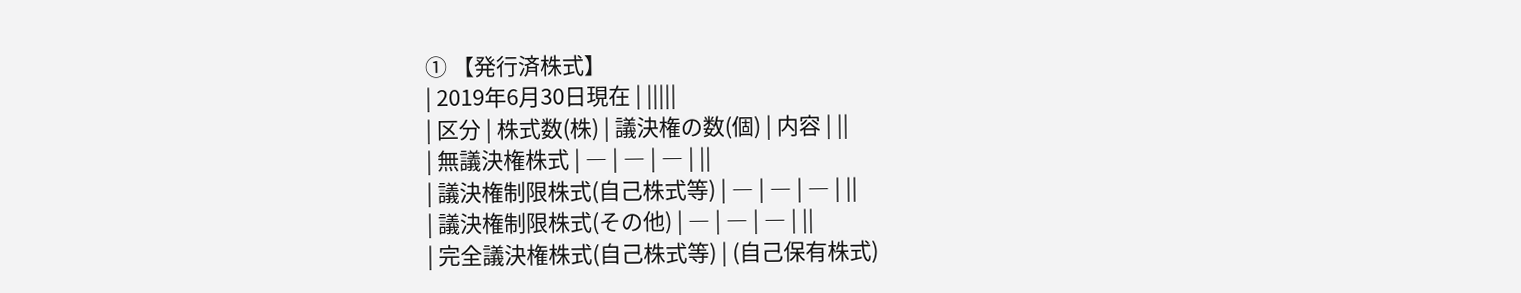① 【発行済株式】
| 2019年6月30日現在 | |||||
| 区分 | 株式数(株) | 議決権の数(個) | 内容 | ||
| 無議決権株式 | ― | ― | ― | ||
| 議決権制限株式(自己株式等) | ― | ― | ― | ||
| 議決権制限株式(その他) | ― | ― | ― | ||
| 完全議決権株式(自己株式等) | (自己保有株式)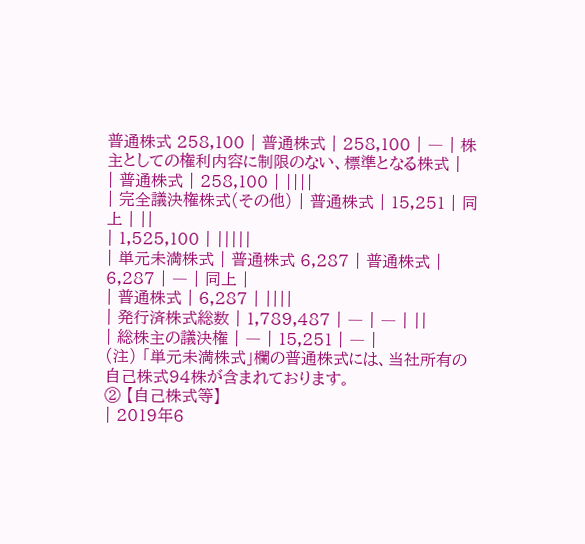普通株式 258,100 | 普通株式 | 258,100 | ― | 株主としての権利内容に制限のない、標準となる株式 |
| 普通株式 | 258,100 | ||||
| 完全議決権株式(その他) | 普通株式 | 15,251 | 同上 | ||
| 1,525,100 | |||||
| 単元未満株式 | 普通株式 6,287 | 普通株式 | 6,287 | ― | 同上 |
| 普通株式 | 6,287 | ||||
| 発行済株式総数 | 1,789,487 | ― | ― | ||
| 総株主の議決権 | ― | 15,251 | ― |
(注) 「単元未満株式」欄の普通株式には、当社所有の自己株式94株が含まれております。
② 【自己株式等】
| 2019年6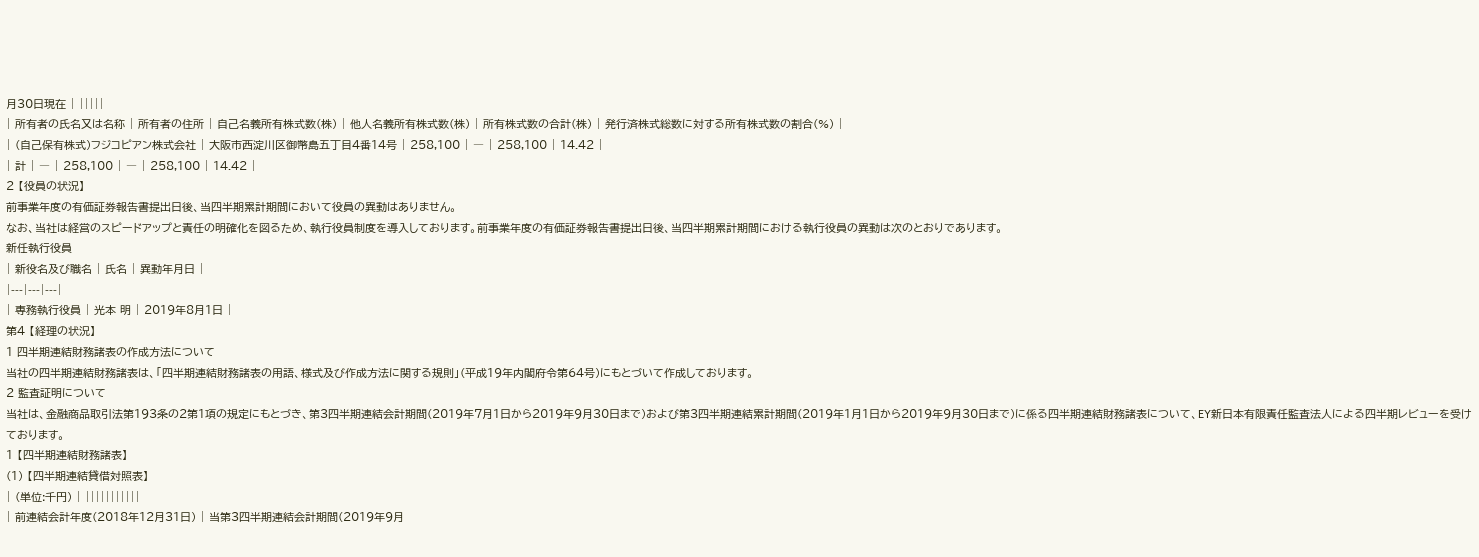月30日現在 | |||||
| 所有者の氏名又は名称 | 所有者の住所 | 自己名義所有株式数(株) | 他人名義所有株式数(株) | 所有株式数の合計(株) | 発行済株式総数に対する所有株式数の割合(%) |
| (自己保有株式)フジコピアン株式会社 | 大阪市西淀川区御幣島五丁目4番14号 | 258,100 | ― | 258,100 | 14.42 |
| 計 | ― | 258,100 | ― | 258,100 | 14.42 |
2 【役員の状況】
前事業年度の有価証券報告書提出日後、当四半期累計期間において役員の異動はありません。
なお、当社は経営のスピードアップと責任の明確化を図るため、執行役員制度を導入しております。前事業年度の有価証券報告書提出日後、当四半期累計期間における執行役員の異動は次のとおりであります。
新任執行役員
| 新役名及び職名 | 氏名 | 異動年月日 |
|---|---|---|
| 専務執行役員 | 光本 明 | 2019年8月1日 |
第4 【経理の状況】
1 四半期連結財務諸表の作成方法について
当社の四半期連結財務諸表は、「四半期連結財務諸表の用語、様式及び作成方法に関する規則」(平成19年内閣府令第64号)にもとづいて作成しております。
2 監査証明について
当社は、金融商品取引法第193条の2第1項の規定にもとづき、第3四半期連結会計期間(2019年7月1日から2019年9月30日まで)および第3四半期連結累計期間(2019年1月1日から2019年9月30日まで)に係る四半期連結財務諸表について、EY新日本有限責任監査法人による四半期レビューを受けております。
1 【四半期連結財務諸表】
(1) 【四半期連結貸借対照表】
| (単位:千円) | |||||||||||
| 前連結会計年度(2018年12月31日) | 当第3四半期連結会計期間(2019年9月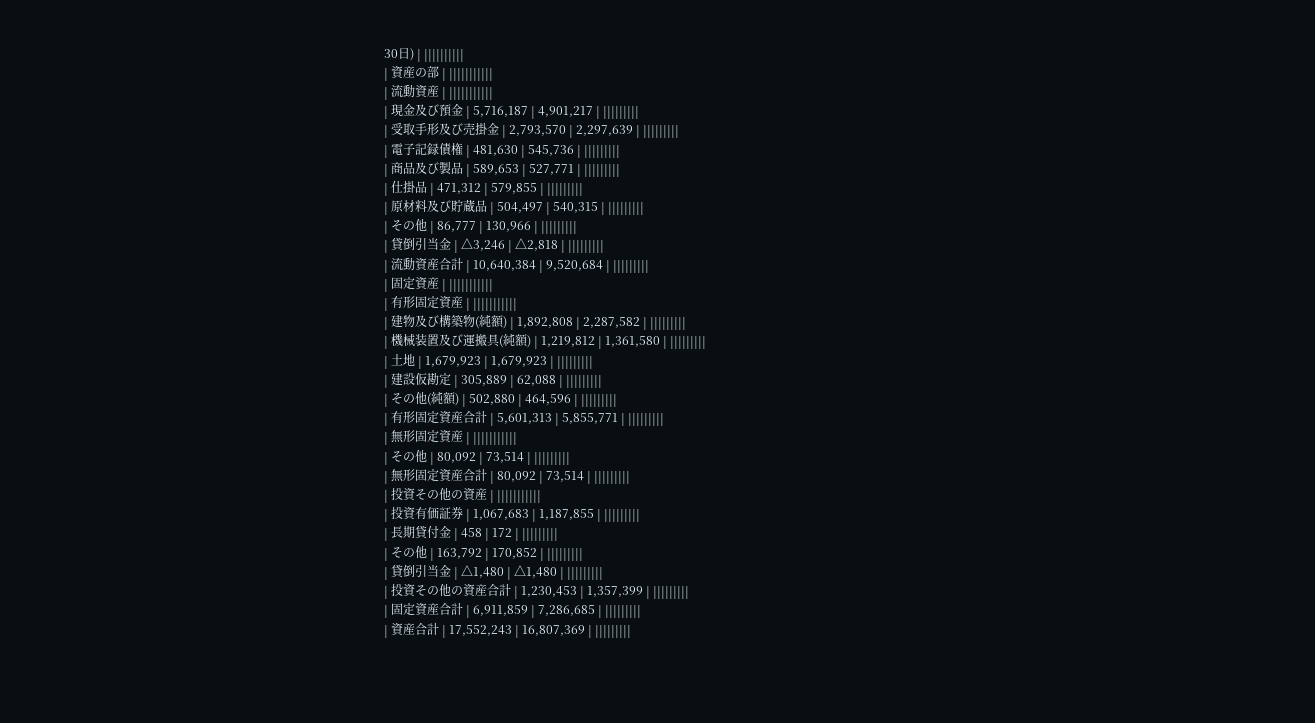30日) | ||||||||||
| 資産の部 | |||||||||||
| 流動資産 | |||||||||||
| 現金及び預金 | 5,716,187 | 4,901,217 | |||||||||
| 受取手形及び売掛金 | 2,793,570 | 2,297,639 | |||||||||
| 電子記録債権 | 481,630 | 545,736 | |||||||||
| 商品及び製品 | 589,653 | 527,771 | |||||||||
| 仕掛品 | 471,312 | 579,855 | |||||||||
| 原材料及び貯蔵品 | 504,497 | 540,315 | |||||||||
| その他 | 86,777 | 130,966 | |||||||||
| 貸倒引当金 | △3,246 | △2,818 | |||||||||
| 流動資産合計 | 10,640,384 | 9,520,684 | |||||||||
| 固定資産 | |||||||||||
| 有形固定資産 | |||||||||||
| 建物及び構築物(純額) | 1,892,808 | 2,287,582 | |||||||||
| 機械装置及び運搬具(純額) | 1,219,812 | 1,361,580 | |||||||||
| 土地 | 1,679,923 | 1,679,923 | |||||||||
| 建設仮勘定 | 305,889 | 62,088 | |||||||||
| その他(純額) | 502,880 | 464,596 | |||||||||
| 有形固定資産合計 | 5,601,313 | 5,855,771 | |||||||||
| 無形固定資産 | |||||||||||
| その他 | 80,092 | 73,514 | |||||||||
| 無形固定資産合計 | 80,092 | 73,514 | |||||||||
| 投資その他の資産 | |||||||||||
| 投資有価証券 | 1,067,683 | 1,187,855 | |||||||||
| 長期貸付金 | 458 | 172 | |||||||||
| その他 | 163,792 | 170,852 | |||||||||
| 貸倒引当金 | △1,480 | △1,480 | |||||||||
| 投資その他の資産合計 | 1,230,453 | 1,357,399 | |||||||||
| 固定資産合計 | 6,911,859 | 7,286,685 | |||||||||
| 資産合計 | 17,552,243 | 16,807,369 | |||||||||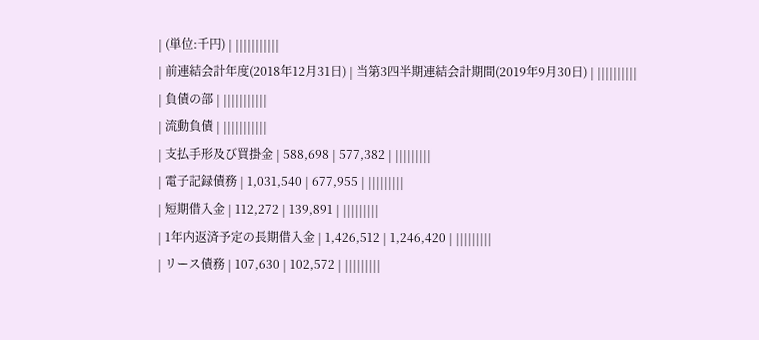| (単位:千円) | |||||||||||
| 前連結会計年度(2018年12月31日) | 当第3四半期連結会計期間(2019年9月30日) | ||||||||||
| 負債の部 | |||||||||||
| 流動負債 | |||||||||||
| 支払手形及び買掛金 | 588,698 | 577,382 | |||||||||
| 電子記録債務 | 1,031,540 | 677,955 | |||||||||
| 短期借入金 | 112,272 | 139,891 | |||||||||
| 1年内返済予定の長期借入金 | 1,426,512 | 1,246,420 | |||||||||
| リース債務 | 107,630 | 102,572 | |||||||||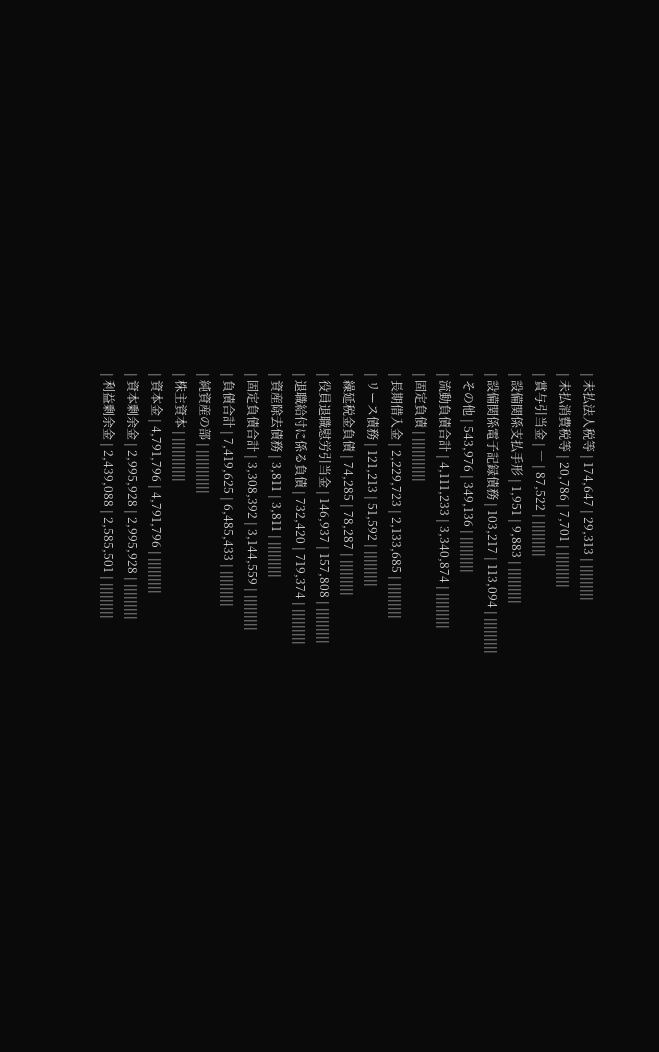| 未払法人税等 | 174,647 | 29,313 | |||||||||
| 未払消費税等 | 20,786 | 7,701 | |||||||||
| 賞与引当金 | ― | 87,522 | |||||||||
| 設備関係支払手形 | 1,951 | 9,883 | |||||||||
| 設備関係電子記録債務 | 103,217 | 113,094 | |||||||||
| その他 | 543,976 | 349,136 | |||||||||
| 流動負債合計 | 4,111,233 | 3,340,874 | |||||||||
| 固定負債 | |||||||||||
| 長期借入金 | 2,229,723 | 2,133,685 | |||||||||
| リース債務 | 121,213 | 51,592 | |||||||||
| 繰延税金負債 | 74,285 | 78,287 | |||||||||
| 役員退職慰労引当金 | 146,937 | 157,808 | |||||||||
| 退職給付に係る負債 | 732,420 | 719,374 | |||||||||
| 資産除去債務 | 3,811 | 3,811 | |||||||||
| 固定負債合計 | 3,308,392 | 3,144,559 | |||||||||
| 負債合計 | 7,419,625 | 6,485,433 | |||||||||
| 純資産の部 | |||||||||||
| 株主資本 | |||||||||||
| 資本金 | 4,791,796 | 4,791,796 | |||||||||
| 資本剰余金 | 2,995,928 | 2,995,928 | |||||||||
| 利益剰余金 | 2,439,088 | 2,585,501 | |||||||||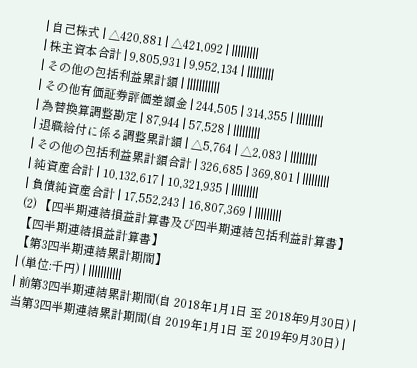| 自己株式 | △420,881 | △421,092 | |||||||||
| 株主資本合計 | 9,805,931 | 9,952,134 | |||||||||
| その他の包括利益累計額 | |||||||||||
| その他有価証券評価差額金 | 244,505 | 314,355 | |||||||||
| 為替換算調整勘定 | 87,944 | 57,528 | |||||||||
| 退職給付に係る調整累計額 | △5,764 | △2,083 | |||||||||
| その他の包括利益累計額合計 | 326,685 | 369,801 | |||||||||
| 純資産合計 | 10,132,617 | 10,321,935 | |||||||||
| 負債純資産合計 | 17,552,243 | 16,807,369 | |||||||||
(2) 【四半期連結損益計算書及び四半期連結包括利益計算書】
【四半期連結損益計算書】
【第3四半期連結累計期間】
| (単位:千円) | |||||||||||
| 前第3四半期連結累計期間(自 2018年1月1日 至 2018年9月30日) | 当第3四半期連結累計期間(自 2019年1月1日 至 2019年9月30日) |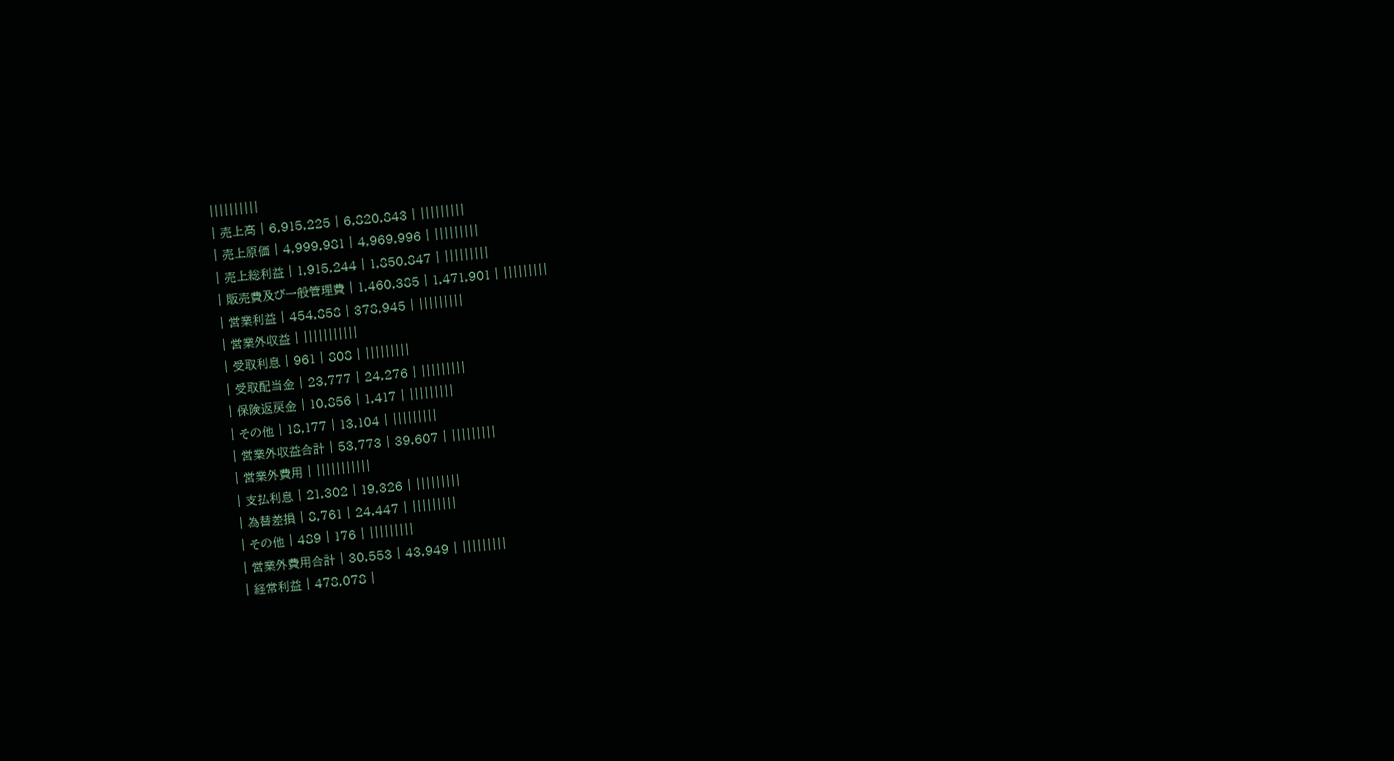||||||||||
| 売上高 | 6,915,225 | 6,820,843 | |||||||||
| 売上原価 | 4,999,981 | 4,969,996 | |||||||||
| 売上総利益 | 1,915,244 | 1,850,847 | |||||||||
| 販売費及び一般管理費 | 1,460,385 | 1,471,901 | |||||||||
| 営業利益 | 454,858 | 378,945 | |||||||||
| 営業外収益 | |||||||||||
| 受取利息 | 961 | 808 | |||||||||
| 受取配当金 | 23,777 | 24,276 | |||||||||
| 保険返戻金 | 10,856 | 1,417 | |||||||||
| その他 | 18,177 | 13,104 | |||||||||
| 営業外収益合計 | 53,773 | 39,607 | |||||||||
| 営業外費用 | |||||||||||
| 支払利息 | 21,302 | 19,326 | |||||||||
| 為替差損 | 8,761 | 24,447 | |||||||||
| その他 | 489 | 176 | |||||||||
| 営業外費用合計 | 30,553 | 43,949 | |||||||||
| 経常利益 | 478,078 |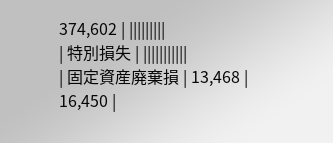374,602 | |||||||||
| 特別損失 | |||||||||||
| 固定資産廃棄損 | 13,468 | 16,450 |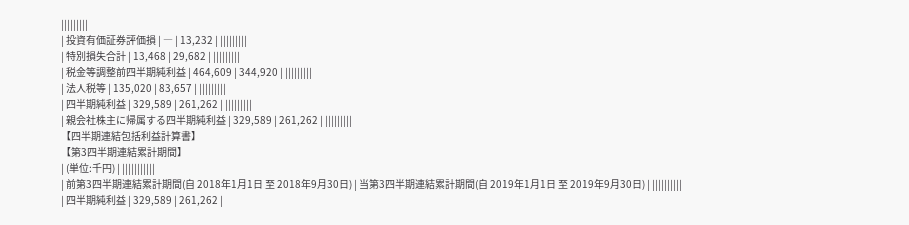|||||||||
| 投資有価証券評価損 | ― | 13,232 | |||||||||
| 特別損失合計 | 13,468 | 29,682 | |||||||||
| 税金等調整前四半期純利益 | 464,609 | 344,920 | |||||||||
| 法人税等 | 135,020 | 83,657 | |||||||||
| 四半期純利益 | 329,589 | 261,262 | |||||||||
| 親会社株主に帰属する四半期純利益 | 329,589 | 261,262 | |||||||||
【四半期連結包括利益計算書】
【第3四半期連結累計期間】
| (単位:千円) | |||||||||||
| 前第3四半期連結累計期間(自 2018年1月1日 至 2018年9月30日) | 当第3四半期連結累計期間(自 2019年1月1日 至 2019年9月30日) | ||||||||||
| 四半期純利益 | 329,589 | 261,262 |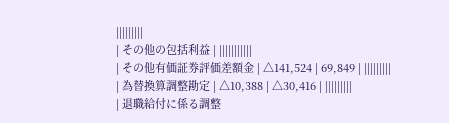|||||||||
| その他の包括利益 | |||||||||||
| その他有価証券評価差額金 | △141,524 | 69,849 | |||||||||
| 為替換算調整勘定 | △10,388 | △30,416 | |||||||||
| 退職給付に係る調整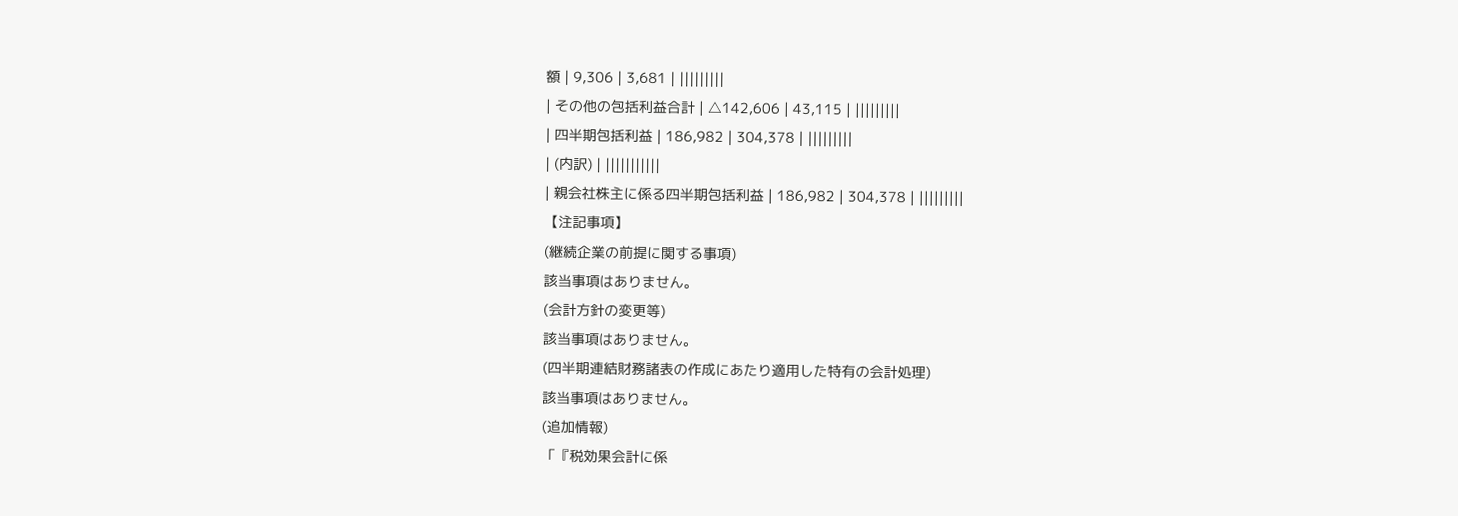額 | 9,306 | 3,681 | |||||||||
| その他の包括利益合計 | △142,606 | 43,115 | |||||||||
| 四半期包括利益 | 186,982 | 304,378 | |||||||||
| (内訳) | |||||||||||
| 親会社株主に係る四半期包括利益 | 186,982 | 304,378 | |||||||||
【注記事項】
(継続企業の前提に関する事項)
該当事項はありません。
(会計方針の変更等)
該当事項はありません。
(四半期連結財務諸表の作成にあたり適用した特有の会計処理)
該当事項はありません。
(追加情報)
「『税効果会計に係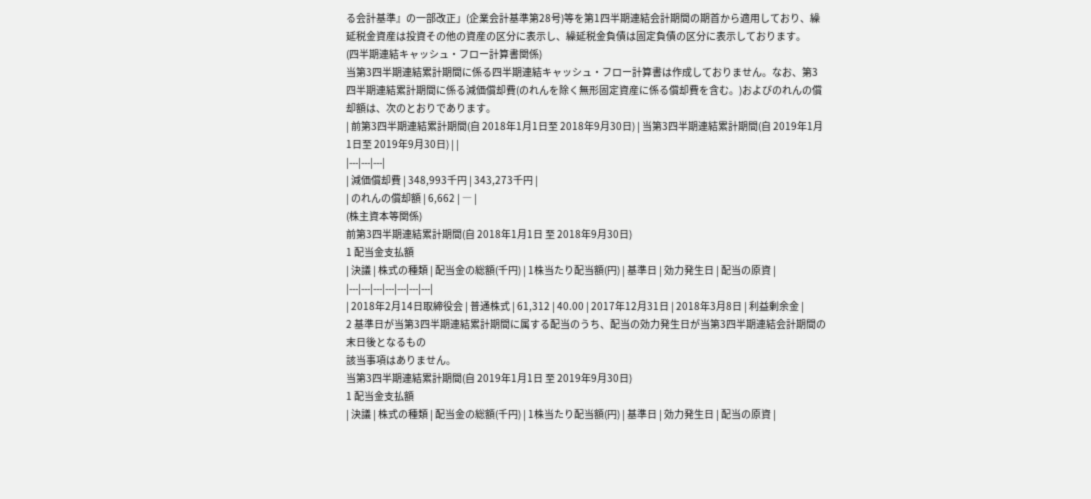る会計基準』の一部改正」(企業会計基準第28号)等を第1四半期連結会計期間の期首から適用しており、繰延税金資産は投資その他の資産の区分に表示し、繰延税金負債は固定負債の区分に表示しております。
(四半期連結キャッシュ・フロー計算書関係)
当第3四半期連結累計期間に係る四半期連結キャッシュ・フロー計算書は作成しておりません。なお、第3四半期連結累計期間に係る減価償却費(のれんを除く無形固定資産に係る償却費を含む。)およびのれんの償却額は、次のとおりであります。
| 前第3四半期連結累計期間(自 2018年1月1日至 2018年9月30日) | 当第3四半期連結累計期間(自 2019年1月1日至 2019年9月30日) | |
|---|---|---|
| 減価償却費 | 348,993千円 | 343,273千円 |
| のれんの償却額 | 6,662 | ― |
(株主資本等関係)
前第3四半期連結累計期間(自 2018年1月1日 至 2018年9月30日)
1 配当金支払額
| 決議 | 株式の種類 | 配当金の総額(千円) | 1株当たり配当額(円) | 基準日 | 効力発生日 | 配当の原資 |
|---|---|---|---|---|---|---|
| 2018年2月14日取締役会 | 普通株式 | 61,312 | 40.00 | 2017年12月31日 | 2018年3月8日 | 利益剰余金 |
2 基準日が当第3四半期連結累計期間に属する配当のうち、配当の効力発生日が当第3四半期連結会計期間の末日後となるもの
該当事項はありません。
当第3四半期連結累計期間(自 2019年1月1日 至 2019年9月30日)
1 配当金支払額
| 決議 | 株式の種類 | 配当金の総額(千円) | 1株当たり配当額(円) | 基準日 | 効力発生日 | 配当の原資 |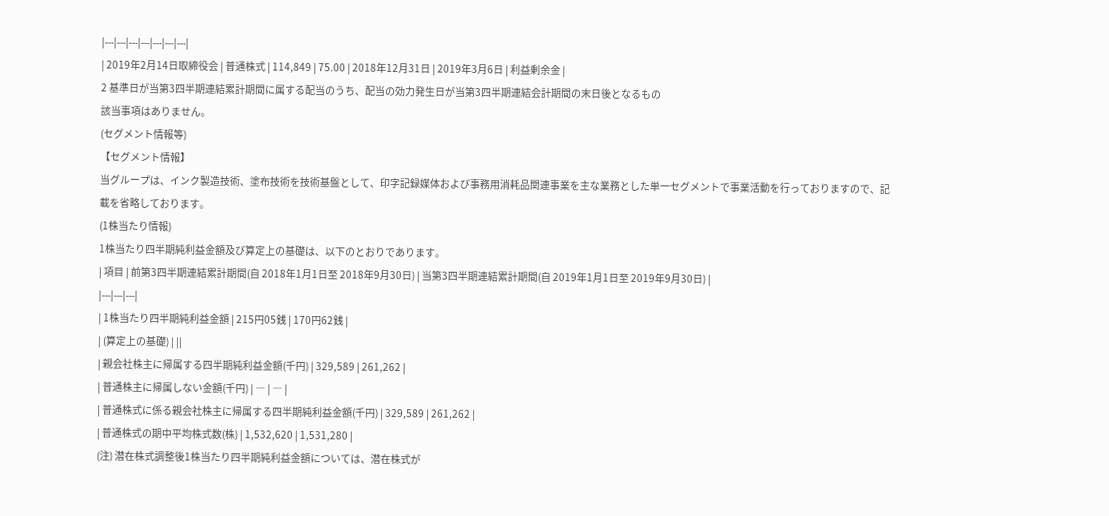|---|---|---|---|---|---|---|
| 2019年2月14日取締役会 | 普通株式 | 114,849 | 75.00 | 2018年12月31日 | 2019年3月6日 | 利益剰余金 |
2 基準日が当第3四半期連結累計期間に属する配当のうち、配当の効力発生日が当第3四半期連結会計期間の末日後となるもの
該当事項はありません。
(セグメント情報等)
【セグメント情報】
当グループは、インク製造技術、塗布技術を技術基盤として、印字記録媒体および事務用消耗品関連事業を主な業務とした単一セグメントで事業活動を行っておりますので、記載を省略しております。
(1株当たり情報)
1株当たり四半期純利益金額及び算定上の基礎は、以下のとおりであります。
| 項目 | 前第3四半期連結累計期間(自 2018年1月1日至 2018年9月30日) | 当第3四半期連結累計期間(自 2019年1月1日至 2019年9月30日) |
|---|---|---|
| 1株当たり四半期純利益金額 | 215円05銭 | 170円62銭 |
| (算定上の基礎) | ||
| 親会社株主に帰属する四半期純利益金額(千円) | 329,589 | 261,262 |
| 普通株主に帰属しない金額(千円) | ― | ― |
| 普通株式に係る親会社株主に帰属する四半期純利益金額(千円) | 329,589 | 261,262 |
| 普通株式の期中平均株式数(株) | 1,532,620 | 1,531,280 |
(注) 潜在株式調整後1株当たり四半期純利益金額については、潜在株式が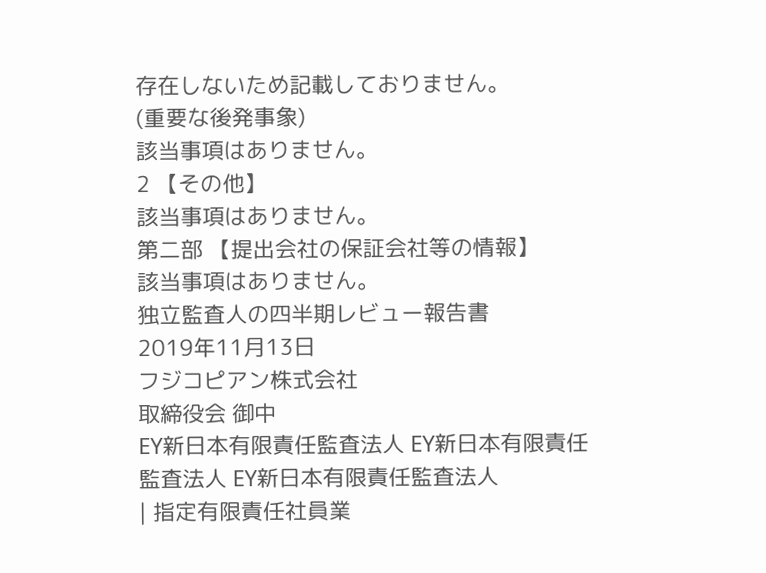存在しないため記載しておりません。
(重要な後発事象)
該当事項はありません。
2 【その他】
該当事項はありません。
第二部 【提出会社の保証会社等の情報】
該当事項はありません。
独立監査人の四半期レビュー報告書
2019年11月13日
フジコピアン株式会社
取締役会 御中
EY新日本有限責任監査法人 EY新日本有限責任監査法人 EY新日本有限責任監査法人
| 指定有限責任社員業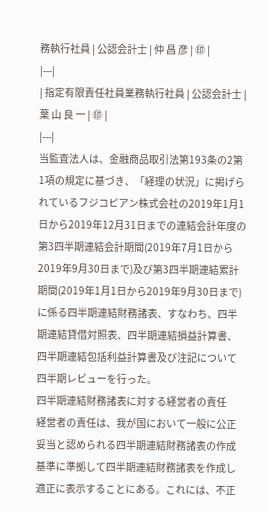務執行社員 | 公認会計士 | 仲 昌 彦 | ㊞ |
|---|
| 指定有限責任社員業務執行社員 | 公認会計士 | 葉 山 良 一 | ㊞ |
|---|
当監査法人は、金融商品取引法第193条の2第1項の規定に基づき、「経理の状況」に掲げられているフジコピアン株式会社の2019年1月1日から2019年12月31日までの連結会計年度の第3四半期連結会計期間(2019年7月1日から2019年9月30日まで)及び第3四半期連結累計期間(2019年1月1日から2019年9月30日まで)に係る四半期連結財務諸表、すなわち、四半期連結貸借対照表、四半期連結損益計算書、四半期連結包括利益計算書及び注記について四半期レビューを行った。
四半期連結財務諸表に対する経営者の責任
経営者の責任は、我が国において一般に公正妥当と認められる四半期連結財務諸表の作成基準に準拠して四半期連結財務諸表を作成し適正に表示することにある。これには、不正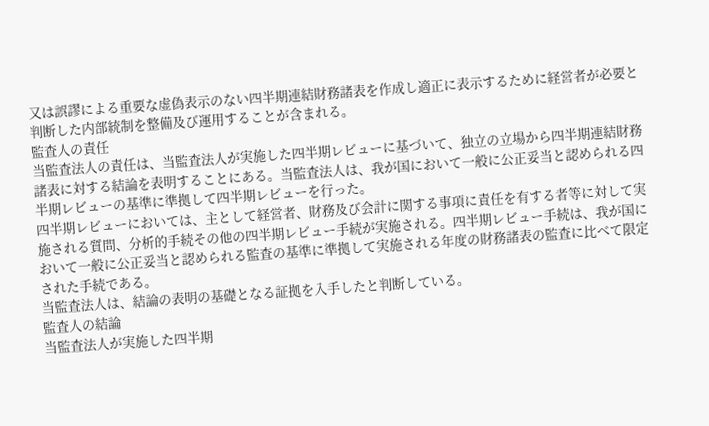又は誤謬による重要な虚偽表示のない四半期連結財務諸表を作成し適正に表示するために経営者が必要と判断した内部統制を整備及び運用することが含まれる。
監査人の責任
当監査法人の責任は、当監査法人が実施した四半期レビューに基づいて、独立の立場から四半期連結財務諸表に対する結論を表明することにある。当監査法人は、我が国において一般に公正妥当と認められる四半期レビューの基準に準拠して四半期レビューを行った。
四半期レビューにおいては、主として経営者、財務及び会計に関する事項に責任を有する者等に対して実施される質問、分析的手続その他の四半期レビュー手続が実施される。四半期レビュー手続は、我が国において一般に公正妥当と認められる監査の基準に準拠して実施される年度の財務諸表の監査に比べて限定された手続である。
当監査法人は、結論の表明の基礎となる証拠を入手したと判断している。
監査人の結論
当監査法人が実施した四半期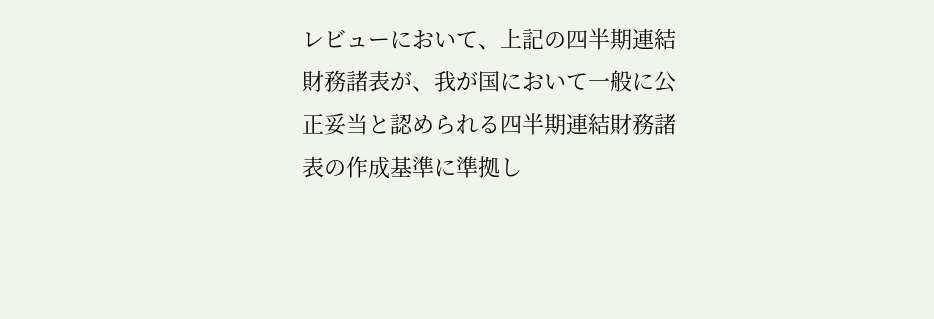レビューにおいて、上記の四半期連結財務諸表が、我が国において一般に公正妥当と認められる四半期連結財務諸表の作成基準に準拠し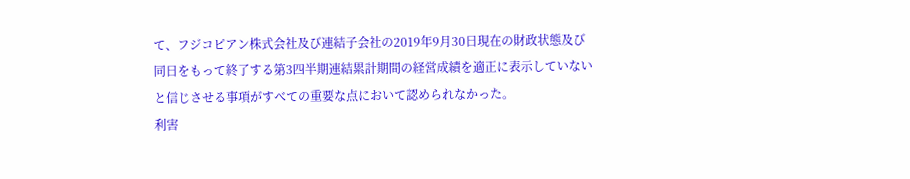て、フジコピアン株式会社及び連結子会社の2019年9月30日現在の財政状態及び同日をもって終了する第3四半期連結累計期間の経営成績を適正に表示していないと信じさせる事項がすべての重要な点において認められなかった。
利害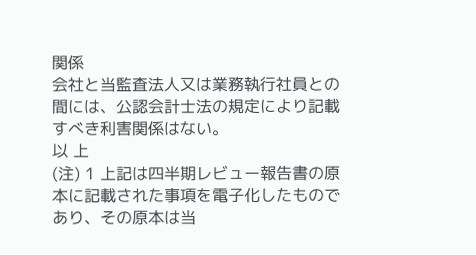関係
会社と当監査法人又は業務執行社員との間には、公認会計士法の規定により記載すべき利害関係はない。
以 上
(注) 1 上記は四半期レビュー報告書の原本に記載された事項を電子化したものであり、その原本は当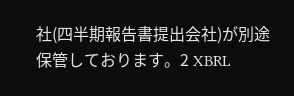社(四半期報告書提出会社)が別途保管しております。2 XBRL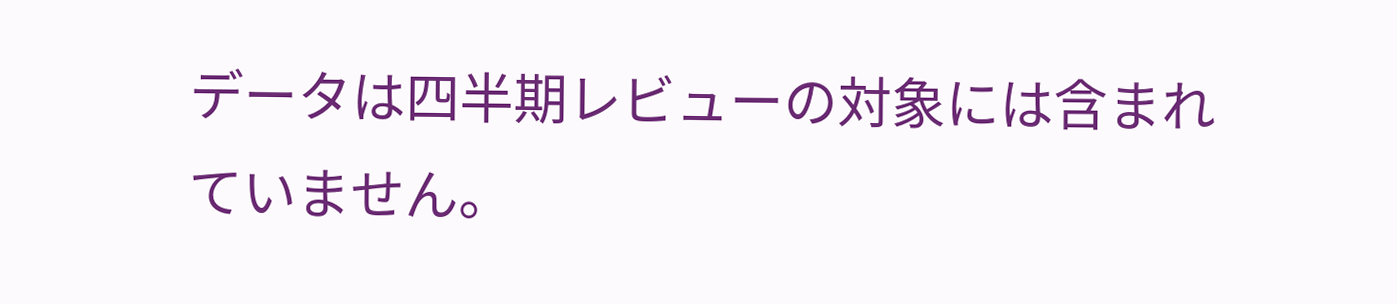データは四半期レビューの対象には含まれていません。